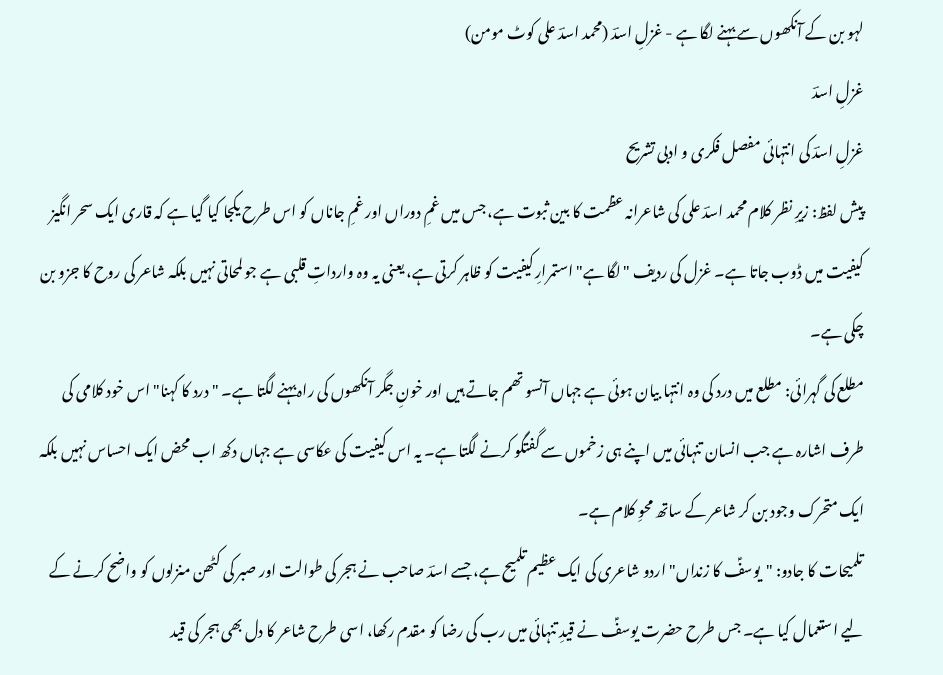لہو بن کے آنکھوں سے بہنے لگا ہے - غزلِ اسدؔ (محمد اسدؔ علی کوٹ مومن)
غزلِ اسدؔ
غزلِ اسدؔ کی انتہائی مفصل فکری و ادبی تشریح
پیش لفظ: زیرِ نظر کلام محمد اسدؔ علی کی شاعرانہ عظمت کا بین ثبوت ہے، جس میں غمِ دوراں اور غمِ جاناں کو اس طرح یکجا کیا گیا ہے کہ قاری ایک سحر انگیز کیفیت میں ڈوب جاتا ہے۔ غزل کی ردیف "لگا ہے" استمرارِ کیفیت کو ظاہر کرتی ہے، یعنی یہ وہ وارداتِ قلبی ہے جو لمحاتی نہیں بلکہ شاعر کی روح کا جزو بن چکی ہے۔
مطلع کی گہرائی: مطلع میں درد کی وہ انتہا بیان ہوئی ہے جہاں آنسو تھم جاتے ہیں اور خونِ جگر آنکھوں کی راہ بہنے لگتا ہے۔ "درد کا کہنا" اس خود کلامی کی طرف اشارہ ہے جب انسان تنہائی میں اپنے ہی زخموں سے گفتگو کرنے لگتا ہے۔ یہ اس کیفیت کی عکاسی ہے جہاں دکھ اب محض ایک احساس نہیں بلکہ ایک متحرک وجود بن کر شاعر کے ساتھ محوِ کلام ہے۔
تلمیحات کا جادو: "یوسفؑ کا زنداں" اردو شاعری کی ایک عظیم تلمیح ہے، جسے اسدؔ صاحب نے ہجر کی طوالت اور صبر کی کٹھن منزلوں کو واضح کرنے کے لیے استعمال کیا ہے۔ جس طرح حضرت یوسفؑ نے قیدِ تنہائی میں رب کی رضا کو مقدم رکھا، اسی طرح شاعر کا دل بھی ہجر کی قید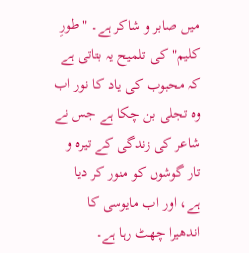میں صابر و شاکر ہے۔ "طورِ کلیم" کی تلمیح یہ بتاتی ہے کہ محبوب کی یاد کا نور اب وہ تجلی بن چکا ہے جس نے شاعر کی زندگی کے تیرہ و تار گوشوں کو منور کر دیا ہے، اور اب مایوسی کا اندھیرا چھٹ رہا ہے۔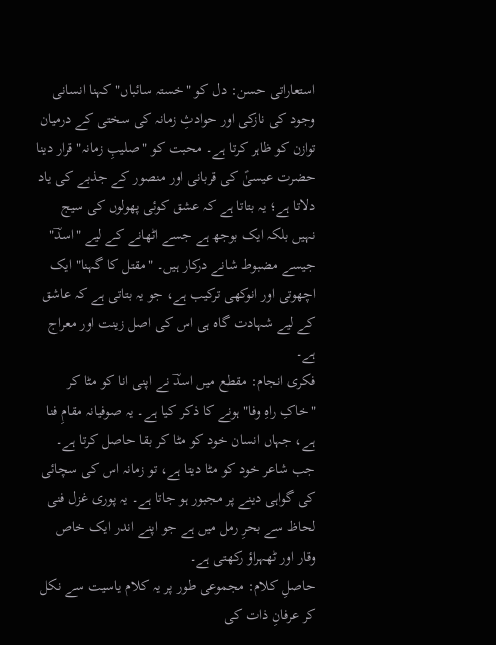استعاراتی حسن: دل کو "خستہ سائباں" کہنا انسانی وجود کی نازکی اور حوادثِ زمانہ کی سختی کے درمیان توازن کو ظاہر کرتا ہے۔ محبت کو "صلیبِ زمانہ" قرار دینا حضرت عیسیٰؑ کی قربانی اور منصور کے جذبے کی یاد دلاتا ہے؛ یہ بتاتا ہے کہ عشق کوئی پھولوں کی سیج نہیں بلکہ ایک بوجھ ہے جسے اٹھانے کے لیے "اسدؔ" جیسے مضبوط شانے درکار ہیں۔ "مقتل کا گہنا" ایک اچھوتی اور انوکھی ترکیب ہے، جو یہ بتاتی ہے کہ عاشق کے لیے شہادت گاہ ہی اس کی اصل زینت اور معراج ہے۔
فکری انجام: مقطع میں اسدؔ نے اپنی انا کو مٹا کر "خاکِ راہِ وفا" ہونے کا ذکر کیا ہے۔ یہ صوفیانہ مقامِ فنا ہے، جہاں انسان خود کو مٹا کر بقا حاصل کرتا ہے۔ جب شاعر خود کو مٹا دیتا ہے، تو زمانہ اس کی سچائی کی گواہی دینے پر مجبور ہو جاتا ہے۔ یہ پوری غزل فنی لحاظ سے بحرِ رمل میں ہے جو اپنے اندر ایک خاص وقار اور ٹھہراؤ رکھتی ہے۔
حاصلِ کلام: مجموعی طور پر یہ کلام یاسیت سے نکل کر عرفانِ ذات کی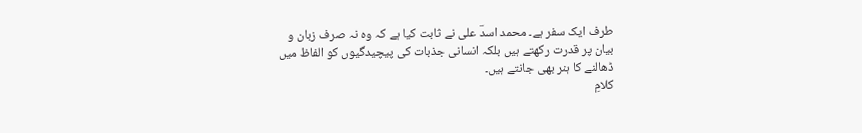طرف ایک سفر ہے۔ محمد اسدؔ علی نے ثابت کیا ہے کہ وہ نہ صرف زبان و بیان پر قدرت رکھتے ہیں بلکہ انسانی جذبات کی پیچیدگیوں کو الفاظ میں ڈھالنے کا ہنر بھی جانتے ہیں۔
کلامِ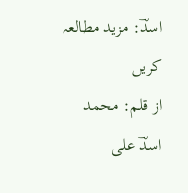اسدؔ: مزید مطالعہ کریں
از قلم: محمد اسدؔ علی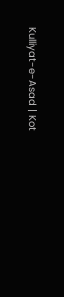Kulliyat-e-Asad | Kot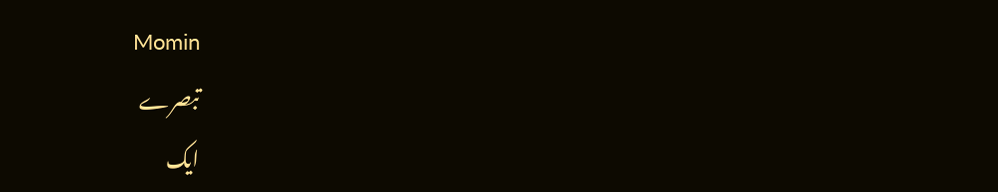Momin
تبصرے
ایک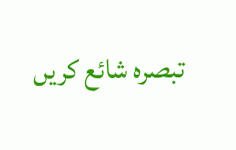تبصرہ شائع کریں